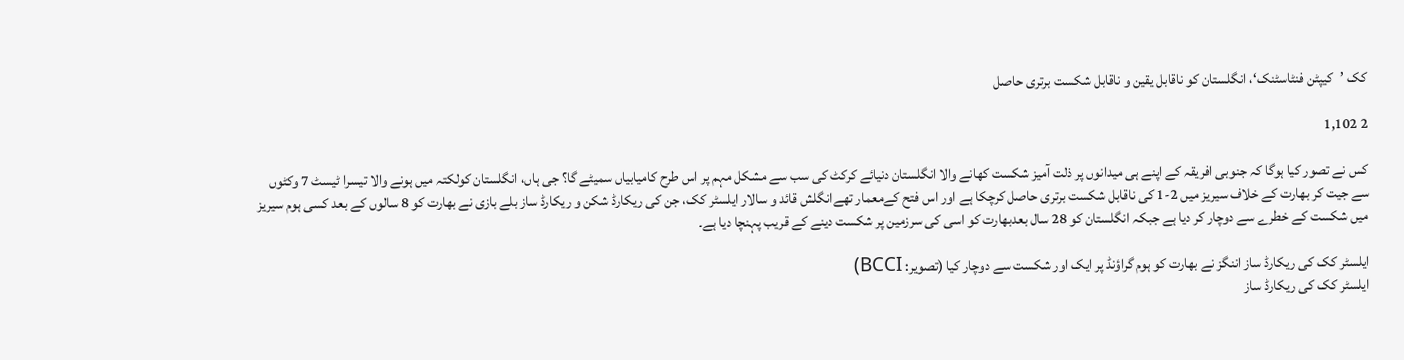کک ’کیپٹن فنٹاسٹنک‘، انگلستان کو ناقابل یقین و ناقابل شکست برتری حاصل

2 1,102

کس نے تصور کیا ہوگا کہ جنوبی افریقہ کے اپنے ہی میدانوں پر ذلت آمیز شکست کھانے والا انگلستان دنیائے کرکٹ کی سب سے مشکل مہم پر اس طرح کامیابیاں سمیٹے گا؟ جی ہاں، انگلستان کولکتہ میں ہونے والا تیسرا ٹیسٹ 7 وکٹوں سے جیت کر بھارت کے خلاف سیریز میں 2-1 کی ناقابل شکست برتری حاصل کرچکا ہے اور اس فتح کےمعمار تھےانگلش قائد و سالار ایلسٹر کک، جن کی ریکارڈ شکن و ریکارڈ ساز بلے بازی نے بھارت کو 8 سالوں کے بعد کسی ہوم سیریز میں شکست کے خطرے سے دوچار کر دیا ہے جبکہ انگلستان کو 28 سال بعدبھارت کو اسی کی سرزمین پر شکست دینے کے قریب پہنچا دیا ہے۔

ایلسٹر کک کی ریکارڈ ساز اننگز نے بھارت کو ہوم گراؤنڈ پر ایک اور شکست سے دوچار کیا (تصویر: BCCI)
ایلسٹر کک کی ریکارڈ ساز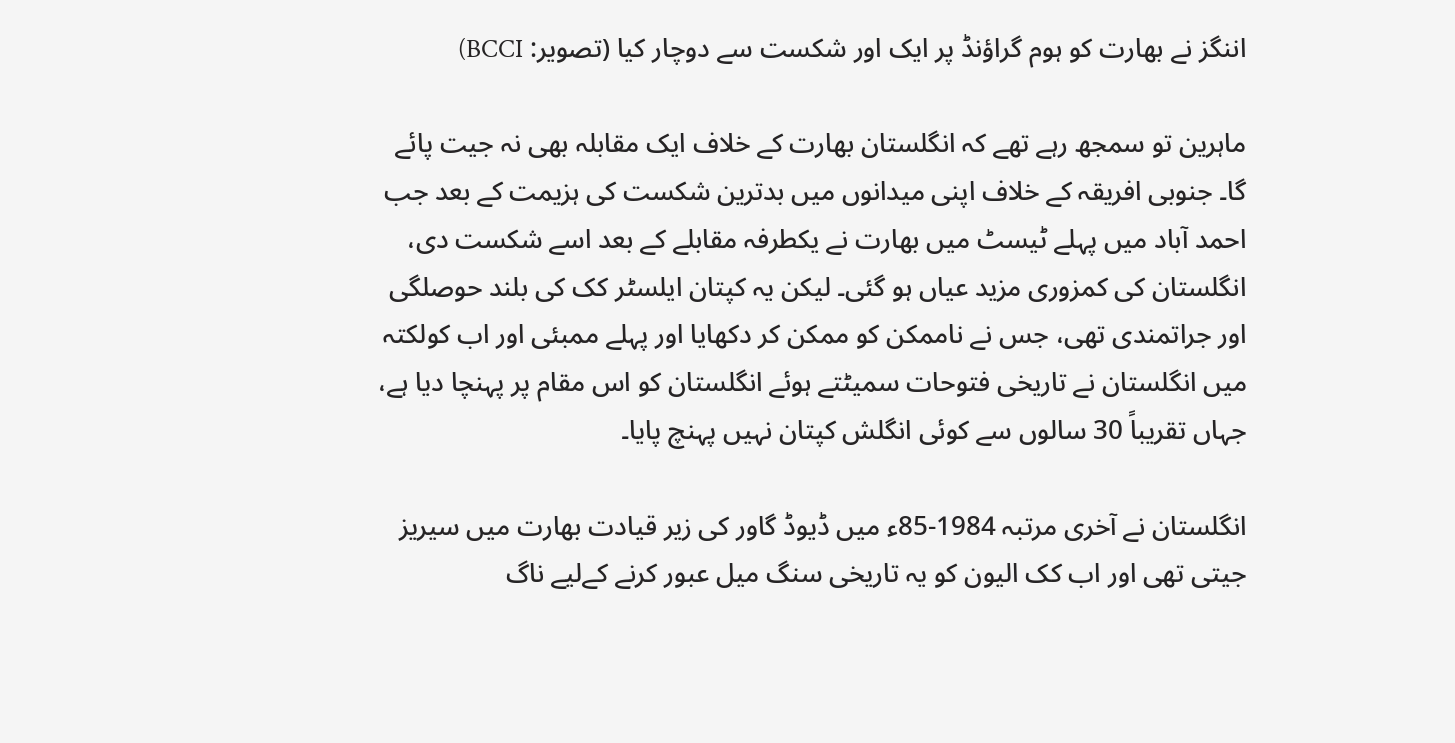اننگز نے بھارت کو ہوم گراؤنڈ پر ایک اور شکست سے دوچار کیا (تصویر: BCCI)

ماہرین تو سمجھ رہے تھے کہ انگلستان بھارت کے خلاف ایک مقابلہ بھی نہ جیت پائے گا۔ جنوبی افریقہ کے خلاف اپنی میدانوں میں بدترین شکست کی ہزیمت کے بعد جب احمد آباد میں پہلے ٹیسٹ میں بھارت نے یکطرفہ مقابلے کے بعد اسے شکست دی، انگلستان کی کمزوری مزید عیاں ہو گئی۔ لیکن یہ کپتان ایلسٹر کک کی بلند حوصلگی اور جراتمندی تھی، جس نے ناممکن کو ممکن کر دکھایا اور پہلے ممبئی اور اب کولکتہ میں انگلستان نے تاریخی فتوحات سمیٹتے ہوئے انگلستان کو اس مقام پر پہنچا دیا ہے، جہاں تقریباً 30 سالوں سے کوئی انگلش کپتان نہیں پہنچ پایا۔

انگلستان نے آخری مرتبہ 1984-85ء میں ڈیوڈ گاور کی زیر قیادت بھارت میں سیریز جیتی تھی اور اب کک الیون کو یہ تاریخی سنگ میل عبور کرنے کےلیے ناگ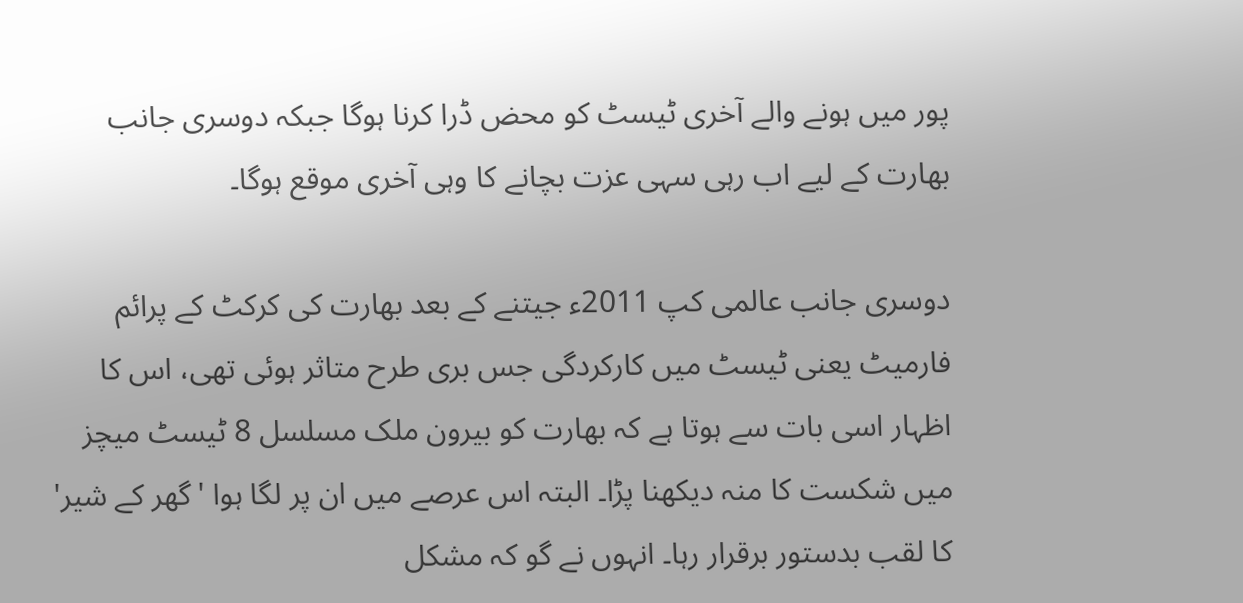پور میں ہونے والے آخری ٹیسٹ کو محض ڈرا کرنا ہوگا جبکہ دوسری جانب بھارت کے لیے اب رہی سہی عزت بچانے کا وہی آخری موقع ہوگا۔

دوسری جانب عالمی کپ 2011ء جیتنے کے بعد بھارت کی کرکٹ کے پرائم فارمیٹ یعنی ٹیسٹ میں کارکردگی جس بری طرح متاثر ہوئی تھی، اس کا اظہار اسی بات سے ہوتا ہے کہ بھارت کو بیرون ملک مسلسل 8 ٹیسٹ میچز میں شکست کا منہ دیکھنا پڑا۔ البتہ اس عرصے میں ان پر لگا ہوا 'گھر کے شیر' کا لقب بدستور برقرار رہا۔ انہوں نے گو کہ مشکل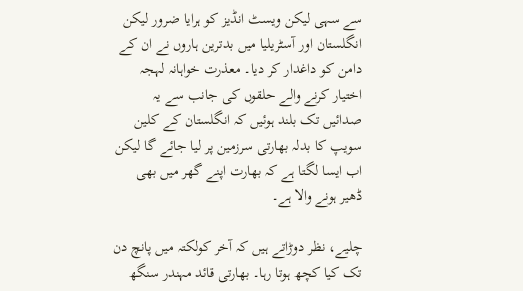سے سہی لیکن ویسٹ انڈیز کو ہرایا ضرور لیکن انگلستان اور آسٹریلیا میں بدترین ہاروں نے ان کے دامن کو داغدار کر دیا۔ معذرت خواہانہ لہجہ اختیار کرنے والے حلقوں کی جانب سے یہ صدائیں تک بلند ہوئیں کہ انگلستان کے کلین سویپ کا بدلہ بھارتی سرزمین پر لیا جائے گا لیکن اب ایسا لگتا ہے کہ بھارت اپنے گھر میں بھی ڈھیر ہونے والا ہے۔

چلیے، نظر دوڑاتے ہیں کہ آخر کولکتہ میں پانچ دن تک کیا کچھ ہوتا رہا۔ بھارتی قائد مہندر سنگھ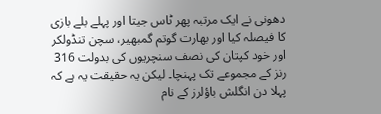دھونی نے ایک مرتبہ پھر ٹاس جیتا اور پہلے بلے بازی کا فیصلہ کیا اور بھارت گوتم گمبھیر، سچن تنڈولکر اور خود کپتان کی نصف سنچریوں کی بدولت 316 رنز کے مجموعے تک پہنچا۔ لیکن یہ حقیقت یہ ہے کہ پہلا دن انگلش باؤلرز کے نام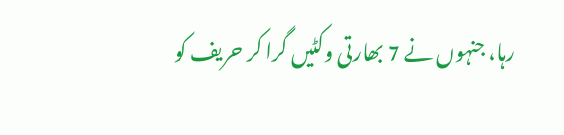رہا، جنہوں نے 7 بھارتی وکٹیں گرا کر حریف کو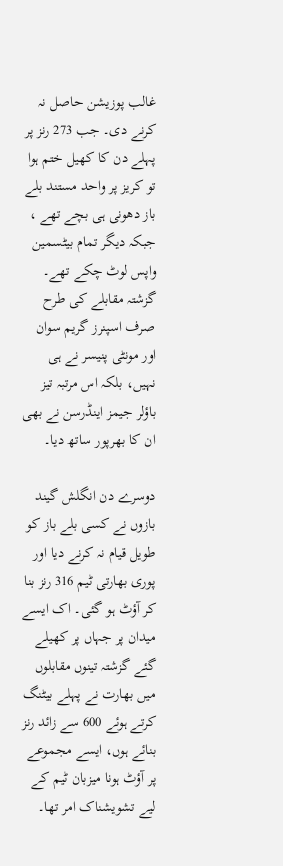غالب پوزیشن حاصل نہ کرنے دی۔ جب 273 رنز پر پہلے دن کا کھیل ختم ہوا تو کریز پر واحد مستند بلے باز دھونی ہی بچے تھے ، جبکہ دیگر تمام بیٹسمین واپس لوٹ چکے تھے۔ گزشتہ مقابلے کی طرح صرف اسپنرز گریم سوان اور مونٹی پنیسر نے ہی نہیں، بلکہ اس مرتبہ تیز باؤلر جیمز اینڈرسن نے بھی ان کا بھرپور ساتھ دیا۔

دوسرے دن انگلش گیند بازوں نے کسی بلے باز کو طویل قیام نہ کرنے دیا اور پوری بھارتی ٹیم 316 رنز بنا کر آؤٹ ہو گئی۔ اک ایسے میدان پر جہاں پر کھیلے گئے گزشتہ تینوں مقابلوں میں بھارت نے پہلے بیٹنگ کرتے ہوئے 600 سے زائد رنز بنائے ہوں، ایسے مجموعے پر آؤٹ ہونا میزبان ٹیم کے لیے تشویشناک امر تھا۔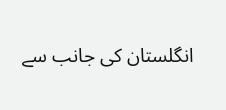انگلستان کی جانب سے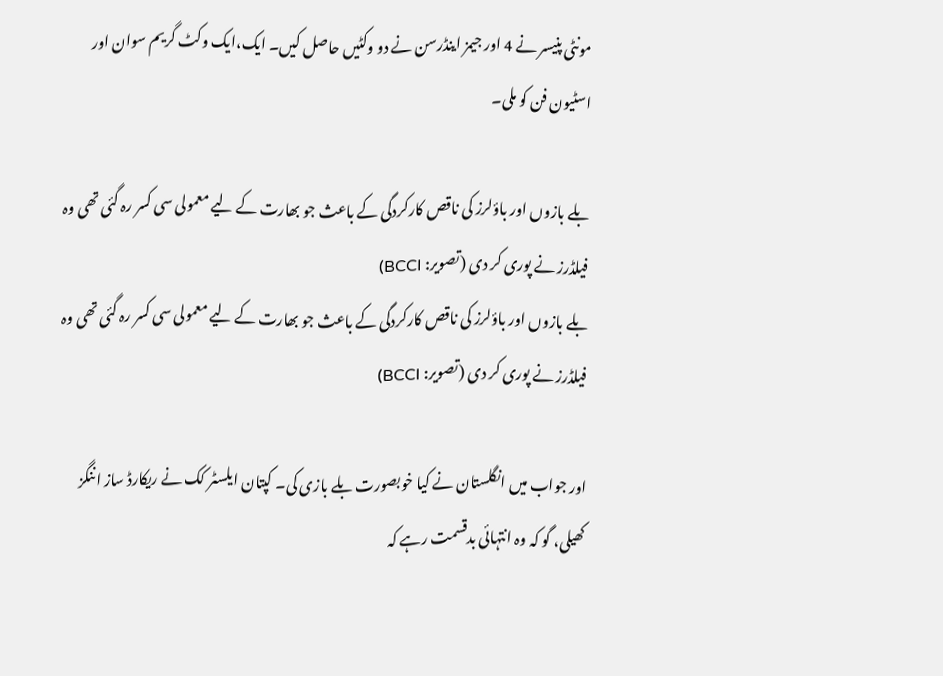مونٹی پنیسر نے 4 اور جیمز اینڈرسن نے دو وکٹیں حاصل کیں۔ ایک،ایک وکٹ گریم سوان اور اسٹیون فن کو ملی۔

بلے بازوں اور باؤلرز کی ناقص کارکردگی کے باعث جو بھارت کے لیے معمولی سی کسر رہ گئی تھی وہ فیلڈرز نے پوری کر دی (تصویر: BCCI)
بلے بازوں اور باؤلرز کی ناقص کارکردگی کے باعث جو بھارت کے لیے معمولی سی کسر رہ گئی تھی وہ فیلڈرز نے پوری کر دی (تصویر: BCCI)

اور جواب میں انگلستان نے کیا خوبصورت بلے بازی کی۔ کپتان ایلسٹر کک نے ریکارڈ ساز اننگز کھیلی، گو کہ وہ انتہائی بدقسمت رہے کہ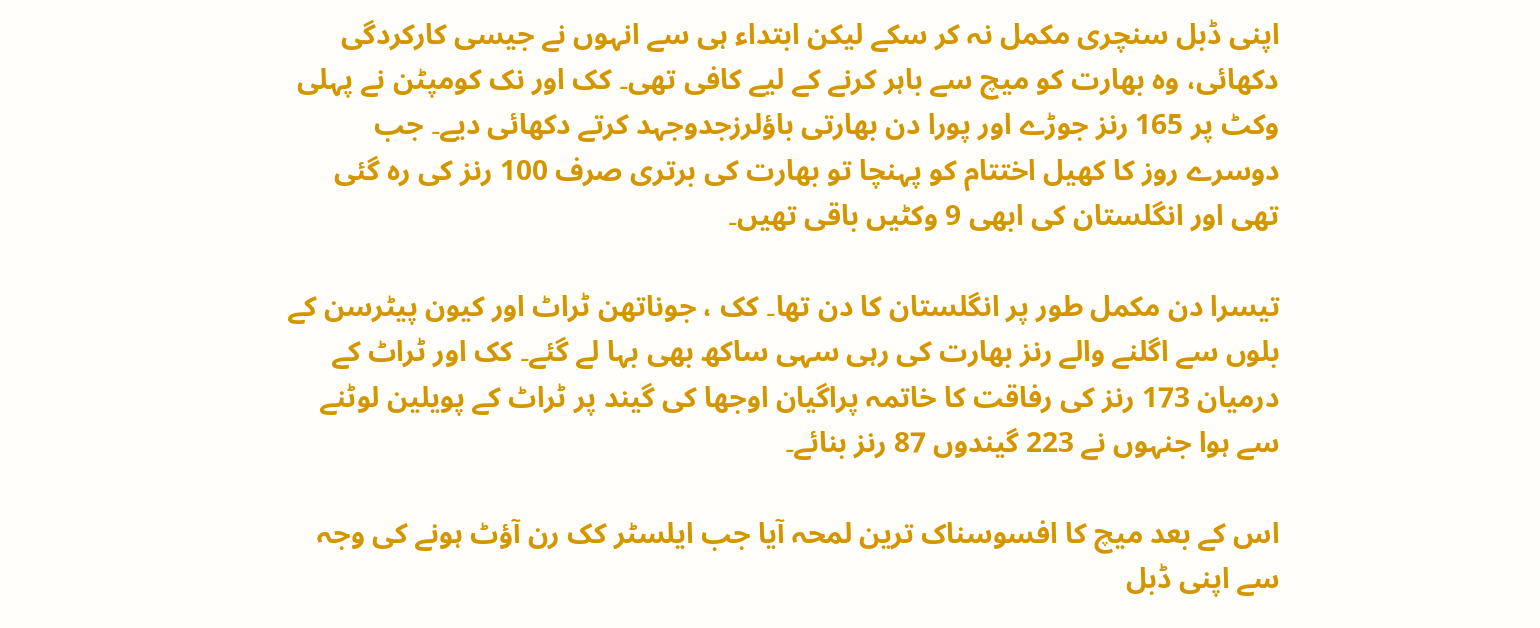اپنی ڈبل سنچری مکمل نہ کر سکے لیکن ابتداء ہی سے انہوں نے جیسی کارکردگی دکھائی، وہ بھارت کو میچ سے باہر کرنے کے لیے کافی تھی۔ کک اور نک کومپٹن نے پہلی وکٹ پر 165 رنز جوڑے اور پورا دن بھارتی باؤلرزجدوجہد کرتے دکھائی دیے۔ جب دوسرے روز کا کھیل اختتام کو پہنچا تو بھارت کی برتری صرف 100 رنز کی رہ گئی تھی اور انگلستان کی ابھی 9 وکٹیں باقی تھیں۔

تیسرا دن مکمل طور پر انگلستان کا دن تھا۔ کک ، جوناتھن ٹراٹ اور کیون پیٹرسن کے بلوں سے اگلنے والے رنز بھارت کی رہی سہی ساکھ بھی بہا لے گئے۔ کک اور ٹراٹ کے درمیان 173 رنز کی رفاقت کا خاتمہ پراگیان اوجھا کی گیند پر ٹراٹ کے پویلین لوٹنے سے ہوا جنہوں نے 223 گیندوں 87 رنز بنائے۔

اس کے بعد میچ کا افسوسناک ترین لمحہ آیا جب ایلسٹر کک رن آؤٹ ہونے کی وجہ سے اپنی ڈبل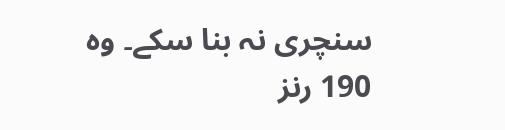سنچری نہ بنا سکے۔ وہ 190 رنز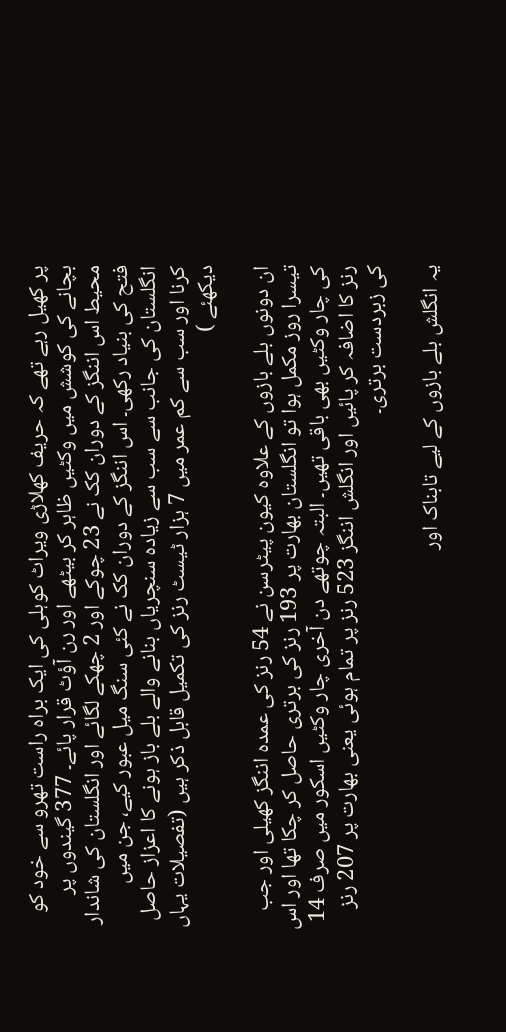پر کھیل رہے تھے کہ حریف کھلاڑی ویراٹ کوہلی کی ایک براہ راست تھرو سے خود کو بچانے کی کوشش میں وکٹیں ظاہر کر بیٹھے اور رن آؤٹ قرار پائے۔ 377 گیندوں پر محیط اس اننگز کے دوران کک نے 23 چوکے اور 2 چھکے لگائے اور انگلستان کی شاندار فتح کی بنیاد رکھی۔ اس اننگز کے دوران کک نے کئی سنگ میل عبور کیے، جن میں انگلستان کی جانب سے سب سے زیادہ سنچریاں بنانے والے بلے باز ہونے کا اعزاز حاصل کرنا اور سب سے کم عمر میں 7 ہزار ٹیسٹ رنز کی تکمیل قابل ذکر ہیں (تفصیلات یہاں دیکھئے )

ان دونوں بلے بازوں کے علاوہ کیون پیٹرسن نے 54 رنز کی عمدہ اننگز کھیلی اور جب تیسرا روز مکمل ہوا تو انگلستان بھارت پر 193 رنز کی برتری حاصل کر چکا تھا اور اس کی چار وکٹیں بھی باقی تھیں۔ البتہ چوتھے دن آخری چار وکٹیں اسکور میں صرف 14 رنز کا اضافہ کر پائیں اور انگلش اننگز 523 رنز پر تمام ہوئی یعنی بھارت پر 207 رنز کی زبردست برتری۔

یہ انگلش بلے بازوں کے لیے تابناک اور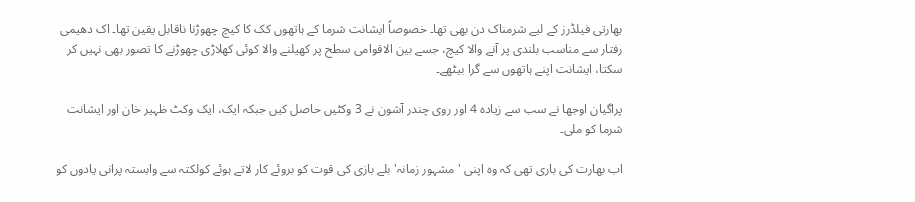بھارتی فیلڈرز کے لیے شرمناک دن بھی تھا۔ خصوصاً ایشانت شرما کے ہاتھوں کک کا کیچ چھوڑنا ناقابل یقین تھا۔ اک دھیمی رفتار سے مناسب بلندی پر آنے والا کیچ، جسے بین الاقوامی سطح پر کھیلنے والا کوئی کھلاڑی چھوڑنے کا تصور بھی نہیں کر سکتا، ایشانت اپنے ہاتھوں سے گرا بیٹھے۔

پراگیان اوجھا نے سب سے زیادہ 4 اور روی چندر آشون نے 3 وکٹیں حاصل کیں جبکہ ایک، ایک وکٹ ظہیر خان اور ایشانت شرما کو ملی۔

اب بھارت کی باری تھی کہ وہ اپنی 'مشہور زمانہ' بلے بازی کی قوت کو بروئے کار لاتے ہوئے کولکتہ سے وابستہ پرانی یادوں کو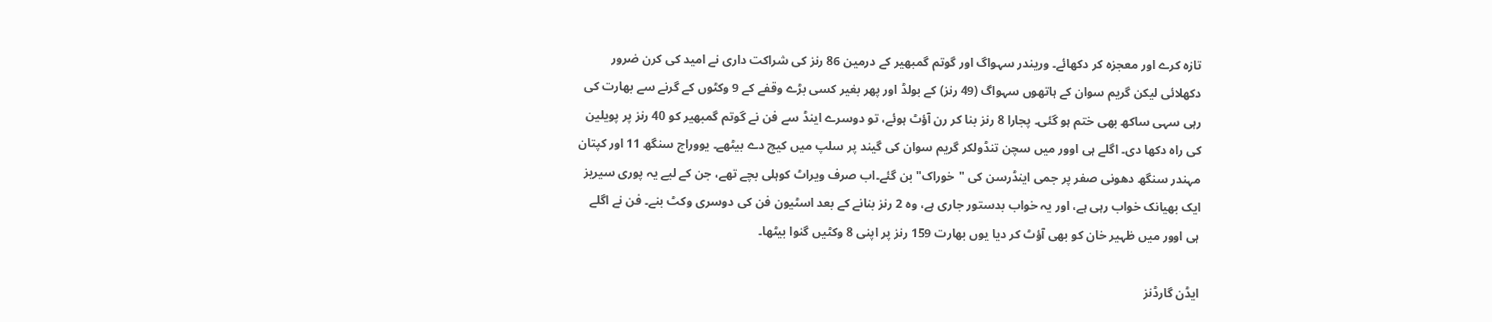تازہ کرے اور معجزہ کر دکھائے۔ وریندر سہواگ اور گوتم گمبھیر کے درمین 86 رنز کی شراکت داری نے امید کی کرن ضرور دکھلائی لیکن گریم سوان کے ہاتھوں سہواگ (49 رنز) کے بولڈ اور پھر بغیر کسی بڑے وقفے کے 9 وکٹوں کے گرنے سے بھارت کی رہی سہی ساکھ بھی ختم ہو گئی۔ پجارا 8 رنز بنا کر رن آؤٹ ہوئے، تو دوسرے اینڈ سے فن نے گوتم گمبھیر کو 40 رنز پر پویلین کی راہ دکھا دی۔ اگلے ہی اوور میں سچن تنڈولکر گریم سوان کی گیند پر سلپ میں کیچ دے بیٹھے۔ یووراج سنگھ 11 اور کپتان مہندر سنگھ دھونی صفر پر جمی اینڈرسن کی "خوراک" بن گئے۔اب صرف ویراٹ کوہلی بچے تھے، جن کے لیے یہ پوری سیریز ایک بھیانک خواب رہی ہے، اور یہ خواب بدستور جاری ہے، وہ 2 رنز بنانے کے بعد اسٹیون فن کی دوسری وکٹ بنے۔ فن نے اگلے ہی اوور میں ظہیر خان کو بھی آؤٹ کر دیا یوں بھارت 159 رنز پر اپنی 8 وکٹیں گنوا بیٹھا۔

ایڈن گارڈنز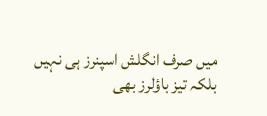میں صرف انگلش اسپنرز ہی نہیں بلکہ تیز باؤلرز بھی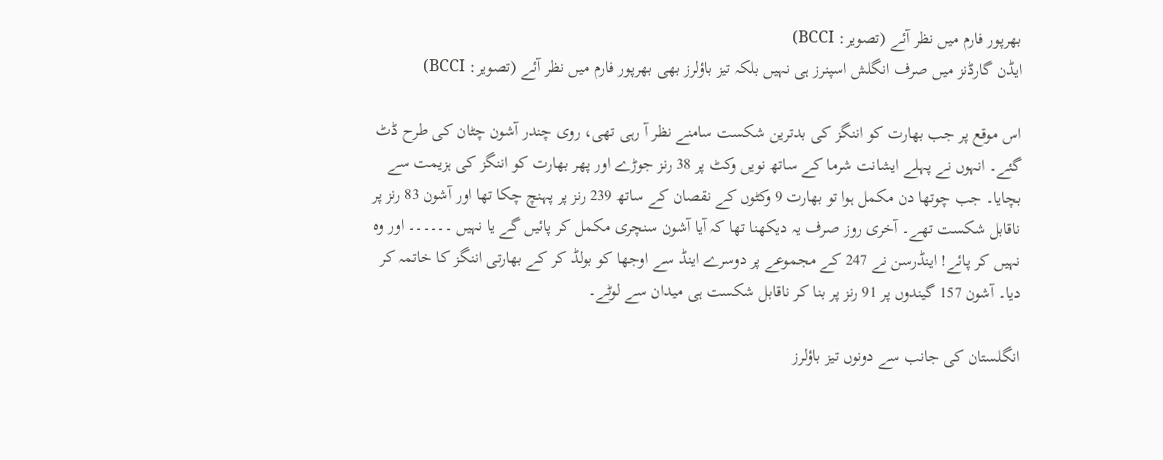بھرپور فارم میں نظر آئے (تصویر: BCCI)
ایڈن گارڈنز میں صرف انگلش اسپنرز ہی نہیں بلکہ تیز باؤلرز بھی بھرپور فارم میں نظر آئے (تصویر: BCCI)

اس موقع پر جب بھارت کو اننگز کی بدترین شکست سامنے نظر آ رہی تھی، روی چندر آشون چٹان کی طرح ڈٹ گئے۔ انہوں نے پہلے ایشانت شرما کے ساتھ نویں وکٹ پر 38 رنز جوڑے اور پھر بھارت کو اننگز کی ہزیمت سے بچایا۔ جب چوتھا دن مکمل ہوا تو بھارت 9 وکٹوں کے نقصان کے ساتھ 239 رنز پر پہنچ چکا تھا اور آشون 83 رنز پر ناقابل شکست تھے۔ آخری روز صرف یہ دیکھنا تھا کہ آیا آشون سنچری مکمل کر پائیں گے یا نہیں ۔۔۔۔۔۔ اور وہ نہیں کر پائے! اینڈرسن نے 247 کے مجموعے پر دوسرے اینڈ سے اوجھا کو بولڈ کر کے بھارتی اننگز کا خاتمہ کر دیا۔ آشون 157 گیندوں پر 91 رنز پر بنا کر ناقابل شکست ہی میدان سے لوٹے۔

انگلستان کی جانب سے دونوں تیز باؤلرز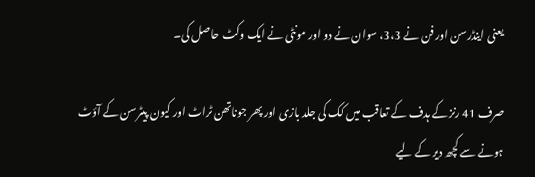یعنی اینڈرسن اور فن نے 3،3، سوان نے دو اور مونٹی نے ایک وکٹ حاصل کی۔

صرف 41 رنز کے ہدف کے تعاقب میں کک کی جلد بازی اور پھر جوناتھن ٹراٹ اور کیون پیٹرسن کے آؤٹ ہونے سے کچھ دیر کے لیے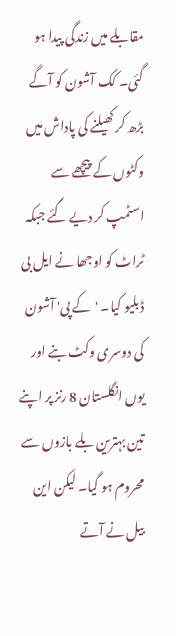مقابلے میں زندگی پیدا ہو گئی۔ کک آشون کو آگے بڑھ کر کھیلنے کی پاداش میں وکٹوں کے پیچھے سے اسٹمپ کر دیے گئے جبکہ ٹراٹ کو اوجھا نے ایل بی ڈبلیو کیا۔ 'کے پی' آشون کی دوسری وکٹ بنے اور یوں انگلستان 8 رنز پر اپنے تین بہترین بلے بازوں سے محروم ہو گیا۔ لیکن این بیل نے آتے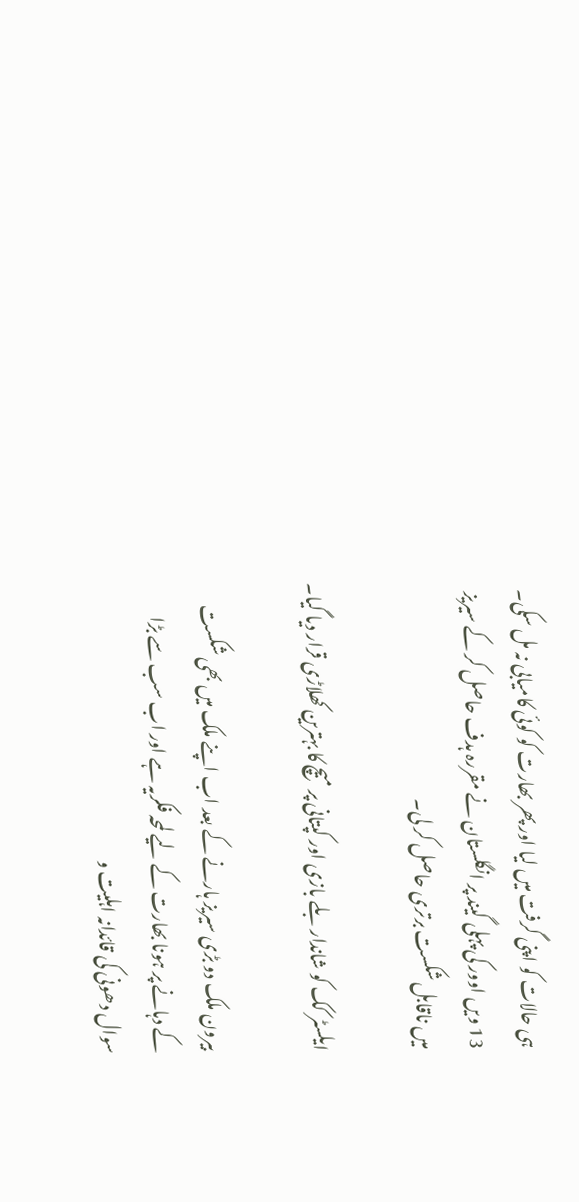ہی حالات کو اپنی گرفت میں لیا اور پھر بھارت کو کوئی کامیابی نہ مل سکی۔ 13 ویں اوور کی پہلی گیند پر انگلستان نے مقررہ ہدف حاصل کر کے سیریز میں ناقابل شکست برتری حاصل کر لی۔

ایلسٹر کک کو شاندار بلے بازی اور کپتانی پر میچ کا بہترین کھلاڑی قرار دیا گیا۔

بیرون ملک دو بڑی سیریز ہارنے کے بعد اب اپنے ملک میں بھی شکست کے دہانے پر ہونا بھارت کے لیے لمحہ فکریہ ہے اور اب سب سے بڑا سوال دھونی کی قائدانہ اہلیت و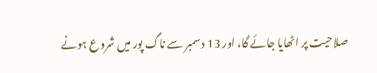صلاحیت پر اٹھایا جائے گا، اور 13 دسمبر سے ناگ پور میں شروع ہونے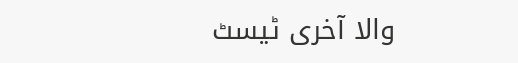والا آخری ٹیسٹ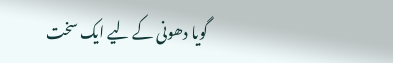گویا دھونی کے لیے ایک سخت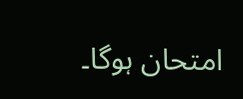امتحان ہوگا۔